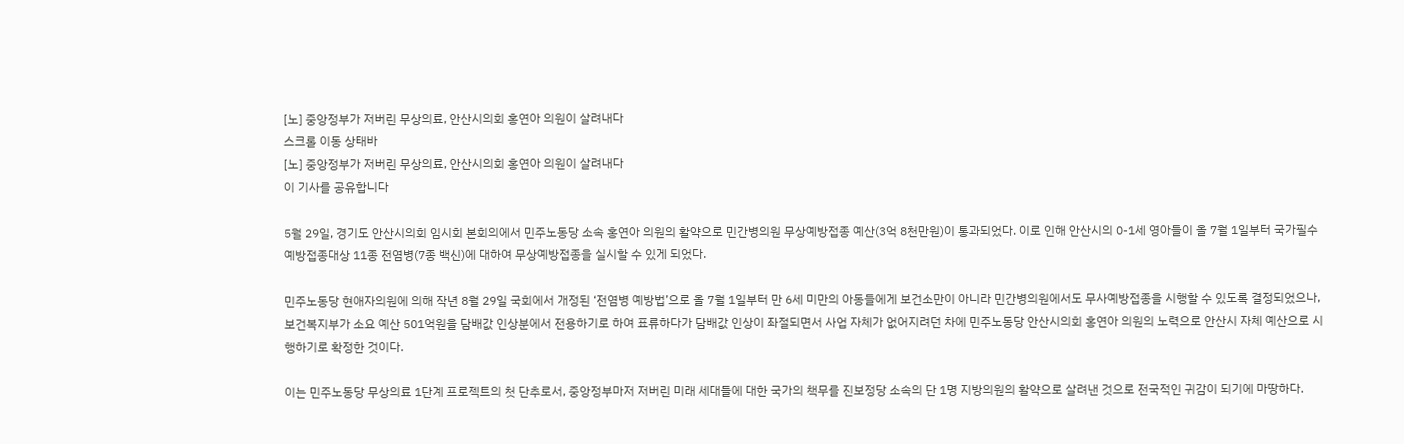[노] 중앙정부가 저버린 무상의료, 안산시의회 홍연아 의원이 살려내다
스크롤 이동 상태바
[노] 중앙정부가 저버린 무상의료, 안산시의회 홍연아 의원이 살려내다
이 기사를 공유합니다

5월 29일, 경기도 안산시의회 임시회 본회의에서 민주노동당 소속 홍연아 의원의 활약으로 민간병의원 무상예방접종 예산(3억 8천만원)이 통과되었다. 이로 인해 안산시의 0-1세 영아들이 올 7월 1일부터 국가필수예방접종대상 11종 전염병(7종 백신)에 대하여 무상예방접종을 실시할 수 있게 되었다.

민주노동당 현애자의원에 의해 작년 8월 29일 국회에서 개정된 ‘전염병 예방법’으로 올 7월 1일부터 만 6세 미만의 아동들에게 보건소만이 아니라 민간병의원에서도 무사예방접종을 시행할 수 있도록 결정되었으나, 보건복지부가 소요 예산 501억원을 담배값 인상분에서 전용하기로 하여 표류하다가 담배값 인상이 좌절되면서 사업 자체가 없어지려던 차에 민주노동당 안산시의회 홍연아 의원의 노력으로 안산시 자체 예산으로 시행하기로 확정한 것이다.

이는 민주노동당 무상의료 1단계 프로젝트의 첫 단추로서, 중앙정부마저 저버린 미래 세대들에 대한 국가의 책무를 진보정당 소속의 단 1명 지방의원의 활약으로 살려낸 것으로 전국적인 귀감이 되기에 마땅하다.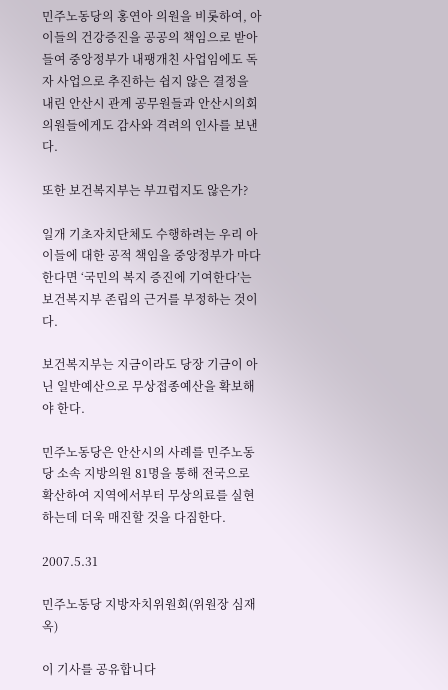민주노동당의 홍연아 의원을 비롯하여, 아이들의 건강증진을 공공의 책임으로 받아들여 중앙정부가 내팽개친 사업임에도 독자 사업으로 추진하는 쉽지 않은 결정을 내린 안산시 관계 공무원들과 안산시의회 의원들에게도 감사와 격려의 인사를 보낸다.

또한 보건복지부는 부끄럽지도 않은가?

일개 기초자치단체도 수행하려는 우리 아이들에 대한 공적 책임을 중앙정부가 마다한다면 ‘국민의 복지 증진에 기여한다’는 보건복지부 존립의 근거를 부정하는 것이다.

보건복지부는 지금이라도 당장 기금이 아닌 일반예산으로 무상접종예산을 확보해야 한다.

민주노동당은 안산시의 사례를 민주노동당 소속 지방의원 81명을 통해 전국으로 확산하여 지역에서부터 무상의료를 실현하는데 더욱 매진할 것을 다짐한다.

2007.5.31

민주노동당 지방자치위원회(위원장 심재옥)

이 기사를 공유합니다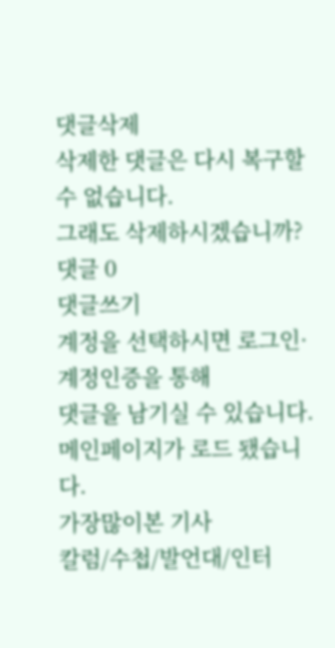댓글삭제
삭제한 댓글은 다시 복구할 수 없습니다.
그래도 삭제하시겠습니까?
댓글 0
댓글쓰기
계정을 선택하시면 로그인·계정인증을 통해
댓글을 남기실 수 있습니다.
메인페이지가 로드 됐습니다.
가장많이본 기사
칼럼/수첩/발언대/인터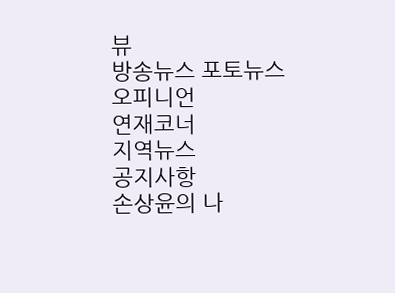뷰
방송뉴스 포토뉴스
오피니언
연재코너
지역뉴스
공지사항
손상윤의 나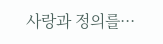사랑과 정의를···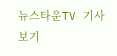뉴스타운TV 기사보기